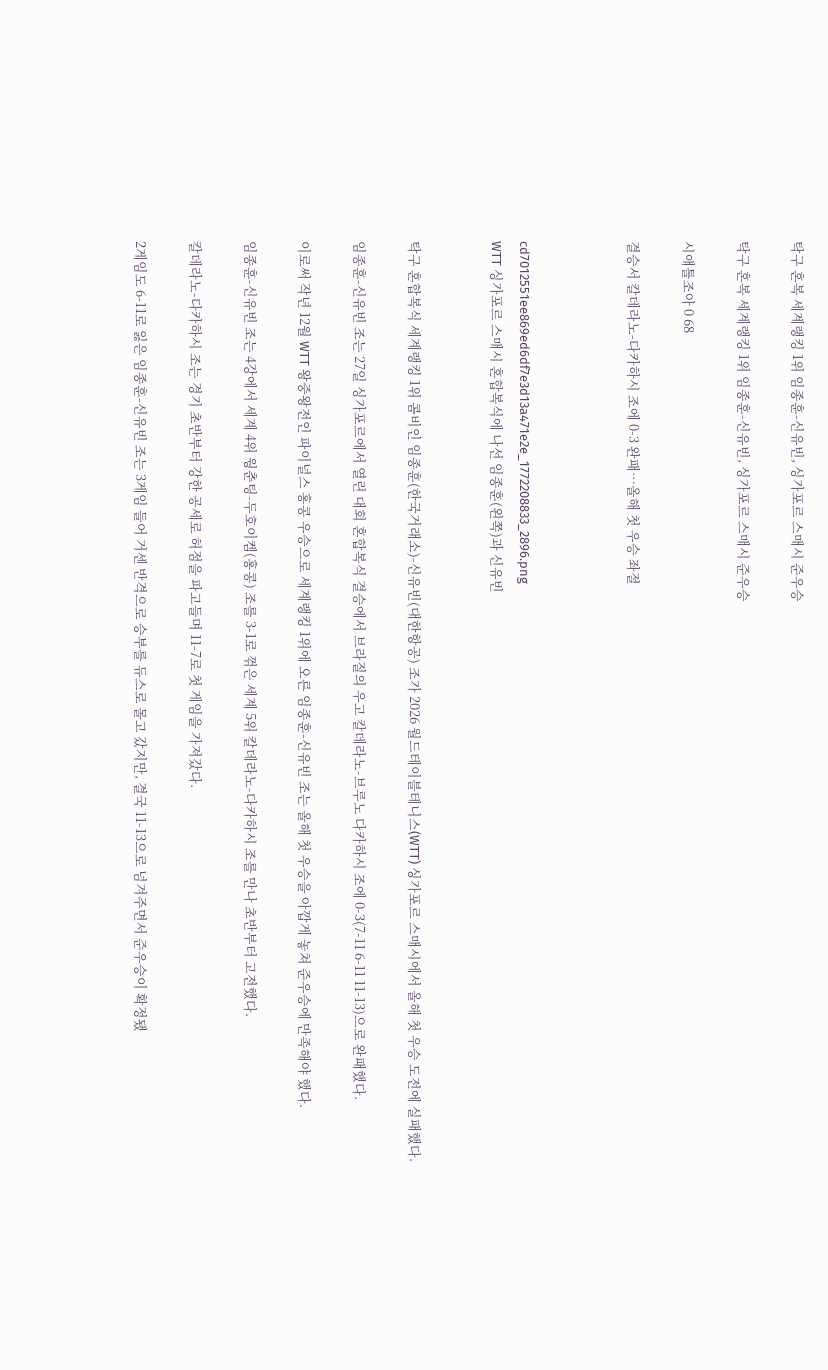탁구 혼복 세계랭킹 1위 임종훈-신유빈, 싱가포르 스매시 준우승

탁구 혼복 세계랭킹 1위 임종훈-신유빈, 싱가포르 스매시 준우승

시애틀조아 0 68

결승서 칼데라노-다카하시 조에 0-3 완패…올해 첫 우승 좌절



cd7012551ee869ed6df7e3d13a471e2e_1772208833_2896.png
WTT 싱가포르 스매시 혼합복식에 나선 임종훈(왼쪽)과 신유빈


탁구 혼합복식 세계랭킹 1위 콤비인 임종훈(한국거래소)-신유빈(대한항공) 조가 2026 월드테이블테니스(WTT) 싱가포르 스매시에서 올해 첫 우승 도전에 실패했다.

임종훈-신유빈 조는 27일 싱가포르에서 열린 대회 혼합복식 결승에서 브라질의 우고 칼데라노-브루노 다카하시 조에 0-3(7-11 6-11 11-13)으로 완패했다.

이로써 작년 12월 WTT 왕중왕전인 파이널스 홍콩 우승으로 세계랭킹 1위에 오른 임종훈-신유빈 조는 올해 첫 우승을 아깝게 놓쳐 준우승에 만족해야 했다.

임종훈-신유빈 조는 4강에서 세계 4위 웡춘팅-두호이켐(홍콩) 조를 3-1로 꺾은 세계 5위 칼데라노-다카하시 조를 만나 초반부터 고전했다.

칼데라노-다카하시 조는 경기 초반부터 강한 공세로 허점을 파고들며 11-7로 첫 게임을 가져갔다.

2게임도 6-11로 잃은 임종훈-신유빈 조는 3게임 들어 거센 반격으로 승부를 듀스로 몰고 갔지만, 결국 11-13으로 넘겨주면서 준우승이 확정됐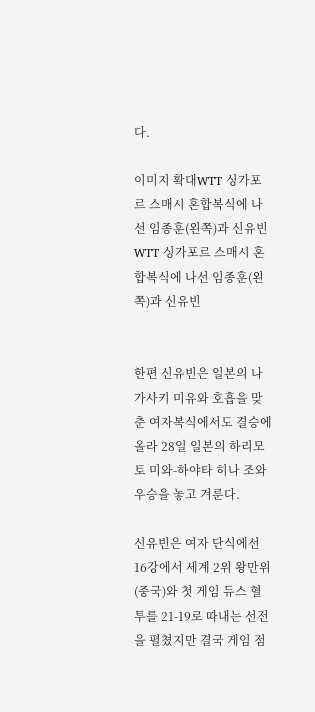다.

이미지 확대WTT 싱가포르 스매시 혼합복식에 나선 임종훈(왼쪽)과 신유빈
WTT 싱가포르 스매시 혼합복식에 나선 임종훈(왼쪽)과 신유빈


한편 신유빈은 일본의 나가사키 미유와 호흡을 맞춘 여자복식에서도 결승에 올라 28일 일본의 하리모토 미와-하야타 히나 조와 우승을 놓고 겨룬다.

신유빈은 여자 단식에선 16강에서 세계 2위 왕만위(중국)와 첫 게임 듀스 혈투를 21-19로 따내는 선전을 펼쳤지만 결국 게임 점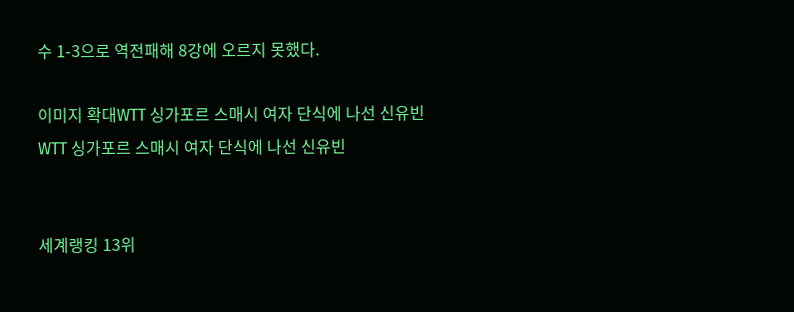수 1-3으로 역전패해 8강에 오르지 못했다.

이미지 확대WTT 싱가포르 스매시 여자 단식에 나선 신유빈
WTT 싱가포르 스매시 여자 단식에 나선 신유빈


세계랭킹 13위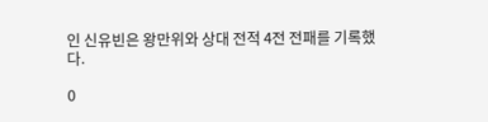인 신유빈은 왕만위와 상대 전적 4전 전패를 기록했다.

0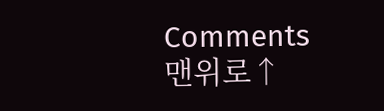Comments
맨위로↑